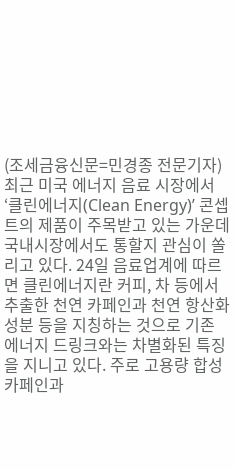(조세금융신문=민경종 전문기자) 최근 미국 에너지 음료 시장에서 ‘클린에너지(Clean Energy)’ 콘셉트의 제품이 주목받고 있는 가운데 국내시장에서도 통할지 관심이 쏠리고 있다. 24일 음료업계에 따르면 클린에너지란 커피, 차 등에서 추출한 천연 카페인과 천연 항산화 성분 등을 지칭하는 것으로 기존 에너지 드링크와는 차별화된 특징을 지니고 있다. 주로 고용량 합성 카페인과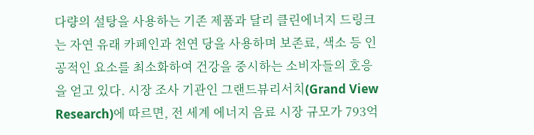다량의 설탕을 사용하는 기존 제품과 달리 클린에너지 드링크는 자연 유래 카페인과 천연 당을 사용하며 보존료, 색소 등 인공적인 요소를 최소화하여 건강을 중시하는 소비자들의 호응을 얻고 있다. 시장 조사 기관인 그랜드뷰리서치(Grand View Research)에 따르면, 전 세계 에너지 음료 시장 규모가 793억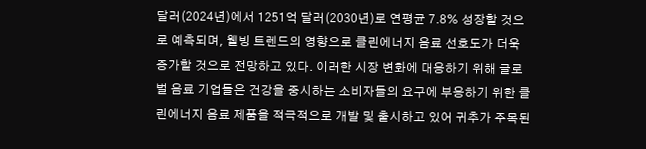달러(2024년)에서 1251억 달러(2030년)로 연평균 7.8% 성장할 것으로 예측되며, 웰빙 트렌드의 영향으로 클린에너지 음료 선호도가 더욱 증가할 것으로 전망하고 있다. 이러한 시장 변화에 대응하기 위해 글로벌 음료 기업들은 건강을 중시하는 소비자들의 요구에 부응하기 위한 클린에너지 음료 제품을 적극적으로 개발 및 출시하고 있어 귀추가 주목된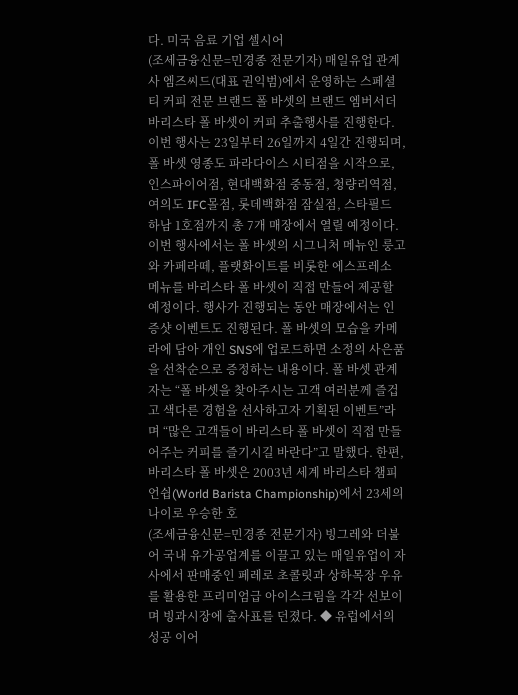다. 미국 음료 기업 셀시어
(조세금융신문=민경종 전문기자) 매일유업 관계사 엠즈씨드(대표 권익범)에서 운영하는 스페셜티 커피 전문 브랜드 폴 바셋의 브랜드 엠버서더 바리스타 폴 바셋이 커피 추출행사를 진행한다. 이번 행사는 23일부터 26일까지 4일간 진행되며, 폴 바셋 영종도 파라다이스 시티점을 시작으로, 인스파이어점, 현대백화점 중동점, 청량리역점, 여의도 IFC몰점, 롯데백화점 잠실점, 스타필드 하남 1호점까지 총 7개 매장에서 열릴 예정이다. 이번 행사에서는 폴 바셋의 시그니처 메뉴인 룽고와 카페라떼, 플랫화이트를 비롯한 에스프레소 메뉴를 바리스타 폴 바셋이 직접 만들어 제공할 예정이다. 행사가 진행되는 동안 매장에서는 인증샷 이벤트도 진행된다. 폴 바셋의 모습을 카메라에 담아 개인 SNS에 업로드하면 소정의 사은품을 선착순으로 증정하는 내용이다. 폴 바셋 관계자는 “폴 바셋을 찾아주시는 고객 여러분께 즐겁고 색다른 경험을 선사하고자 기획된 이벤트”라며 “많은 고객들이 바리스타 폴 바셋이 직접 만들어주는 커피를 즐기시길 바란다”고 말했다. 한편, 바리스타 폴 바셋은 2003년 세계 바리스타 챔피언쉽(World Barista Championship)에서 23세의 나이로 우승한 호
(조세금융신문=민경종 전문기자) 빙그레와 더불어 국내 유가공업계를 이끌고 있는 매일유업이 자사에서 판매중인 페레로 초콜릿과 상하목장 우유를 활용한 프리미엄급 아이스크림을 각각 선보이며 빙과시장에 출사표를 던졌다. ◆ 유럽에서의 성공 이어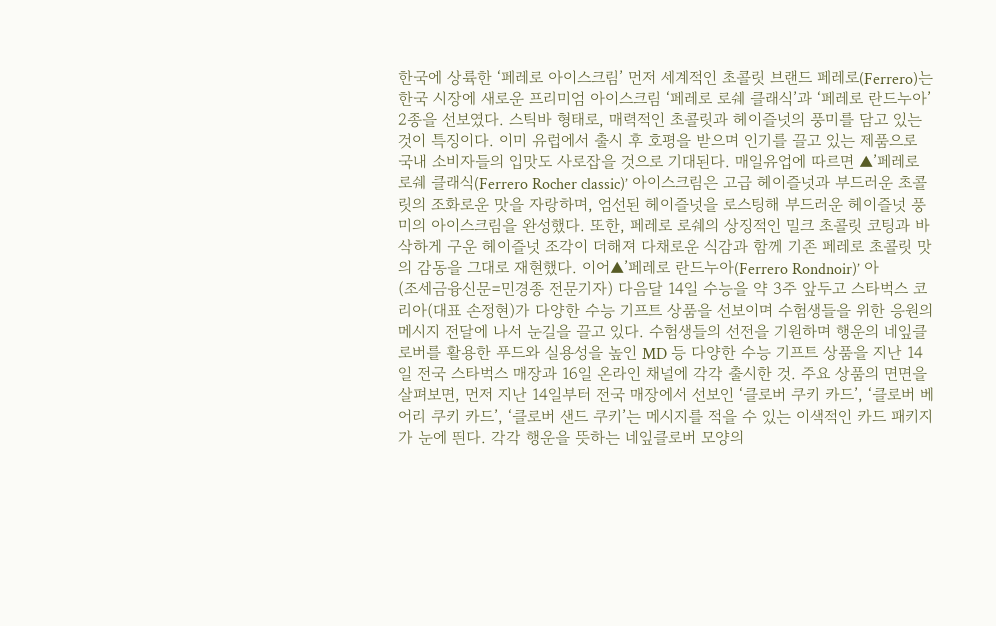한국에 상륙한 ‘페레로 아이스크림’ 먼저 세계적인 초콜릿 브랜드 페레로(Ferrero)는 한국 시장에 새로운 프리미엄 아이스크림 ‘페레로 로쉐 클래식’과 ‘페레로 란드누아’ 2종을 선보였다. 스틱바 형태로, 매력적인 초콜릿과 헤이즐넛의 풍미를 담고 있는 것이 특징이다. 이미 유럽에서 출시 후 호평을 받으며 인기를 끌고 있는 제품으로 국내 소비자들의 입맛도 사로잡을 것으로 기대된다. 매일유업에 따르면 ▲’페레로 로쉐 클래식(Ferrero Rocher classic)’ 아이스크림은 고급 헤이즐넛과 부드러운 초콜릿의 조화로운 맛을 자랑하며, 엄선된 헤이즐넛을 로스팅해 부드러운 헤이즐넛 풍미의 아이스크림을 완성했다. 또한, 페레로 로쉐의 상징적인 밀크 초콜릿 코팅과 바삭하게 구운 헤이즐넛 조각이 더해져 다채로운 식감과 함께 기존 페레로 초콜릿 맛의 감동을 그대로 재현했다. 이어▲’페레로 란드누아(Ferrero Rondnoir)’ 아
(조세금융신문=민경종 전문기자) 다음달 14일 수능을 약 3주 앞두고 스타벅스 코리아(대표 손정현)가 다양한 수능 기프트 상품을 선보이며 수험생들을 위한 응원의 메시지 전달에 나서 눈길을 끌고 있다. 수험생들의 선전을 기원하며 행운의 네잎클로버를 활용한 푸드와 실용성을 높인 MD 등 다양한 수능 기프트 상품을 지난 14일 전국 스타벅스 매장과 16일 온라인 채널에 각각 출시한 것. 주요 상품의 면면을 살펴보면, 먼저 지난 14일부터 전국 매장에서 선보인 ‘클로버 쿠키 카드’, ‘클로버 베어리 쿠키 카드’, ‘클로버 샌드 쿠키’는 메시지를 적을 수 있는 이색적인 카드 패키지가 눈에 띈다. 각각 행운을 뜻하는 네잎클로버 모양의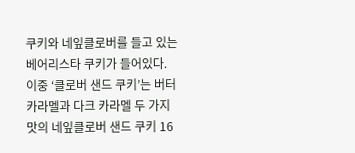쿠키와 네잎클로버를 들고 있는 베어리스타 쿠키가 들어있다. 이중 ‘클로버 샌드 쿠키’는 버터 카라멜과 다크 카라멜 두 가지 맛의 네잎클로버 샌드 쿠키 16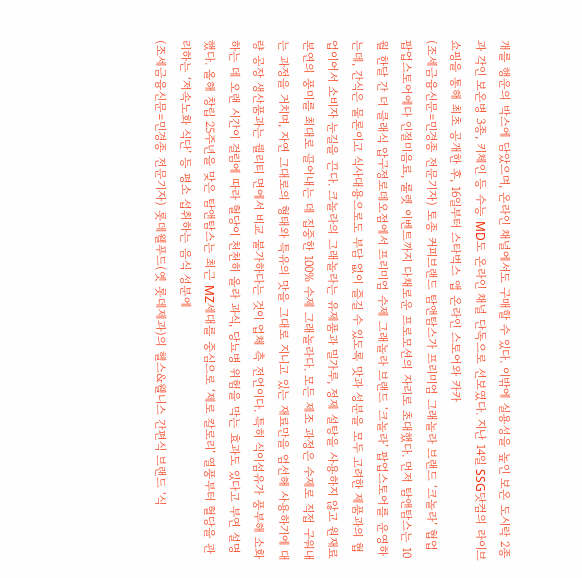개를 행운의 박스에 담았으며, 온라인 채널에서도 구매할 수 있다. 이밖에 실용성을 높인 보온 도시락 2종과 각인 보온병 3종, 키체인 등 수능 MD도 온라인 채널 단독으로 선보였다. 지난 14일 SSG닷컴의 라이브 쇼핑을 통해 최초 공개한 후, 16일부터 스타벅스 앱 온라인 스토어와 카카
(조세금융신문=민경종 전문기자) 토종 커피브랜드 탐앤탐스가 프리미엄 그래놀라 브랜드 ‘크놀라’ 협업 팝업스토어에다 인절미음료, 룰렛 이벤트까지 다채로운 프로모션의 자리로 초대했다. 먼저 탐앤탐스는 10월 한달 간 더 클래식 압구정로데오점에서 프리미엄 수제 그래놀라 브랜드 ‘크놀라’ 팝업스토어를 운영하는데, 간식은 물론이고 식사대용으로도 부담 없이 즐길 수 있도록 맛과 성분을 모두 고려한 제품과의 협업이어서 소비자 눈길을 끈다. 크놀라의 그래놀라는 유제품과 밀가루, 정제 설탕을 사용하지 않고 원재료 본연의 풍미를 최대로 끌어내는 데 집중한 100% 수제 그래놀라다. 모든 제조 과정은 수제로 직접 구워내는 과정을 거치며, 자연 그대로의 형태와 특유의 맛을 그대로 지니고 있는 재료만을 엄선해 사용하기에 대량 공장 생산품과는 퀄리티 면에서 비교 불가하다는 것이 업체 측 전언이다. 특히 식이섬유가 풍부해 소화하는 데 오랜 시간이 걸림에 따라 혈당이 천천히 올라 과식, 당뇨병 위험을 막는 효과도 있다고 부연 설명했다. 올해 창립 25주년을 맞은 탐앤탐스는 최근 MZ세대를 중심으로 ‘제로 칼로리’ 열풍부터 혈당을 관리하는 ‘저속노화 식단’ 등 평소 섭취하는 음식 성분에
(조세금융신문=민경종 전문기자) 롯데웰푸드(옛 롯데제과)의 헬스&웰니스 간편식 브랜드 ‘식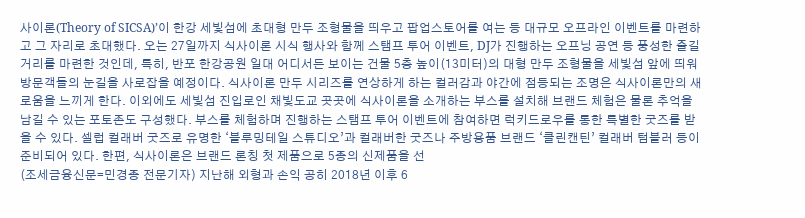사이론(Theory of SICSA)’이 한강 세빛섬에 초대형 만두 조형물을 띄우고 팝업스토어를 여는 등 대규모 오프라인 이벤트를 마련하고 그 자리로 초대했다. 오는 27일까지 식사이론 시식 행사와 함께 스탬프 투어 이벤트, DJ가 진행하는 오프닝 공연 등 풍성한 즐길거리를 마련한 것인데, 특히, 반포 한강공원 일대 어디서든 보이는 건물 5층 높이(13미터)의 대형 만두 조형물을 세빛섬 앞에 띄워 방문객들의 눈길을 사로잡을 예정이다. 식사이론 만두 시리즈를 연상하게 하는 컬러감과 야간에 점등되는 조명은 식사이론만의 새로움을 느끼게 한다. 이외에도 세빛섬 진입로인 채빛도교 곳곳에 식사이론을 소개하는 부스를 설치해 브랜드 체험은 물론 추억을 남길 수 있는 포토존도 구성했다. 부스를 체험하며 진행하는 스탬프 투어 이벤트에 참여하면 럭키드로우를 통한 특별한 굿즈를 받을 수 있다. 셀럽 컬래버 굿즈로 유명한 ‘블루밍테일 스튜디오’과 컬래버한 굿즈나 주방용품 브랜드 ‘클린캔틴’ 컬래버 텀블러 등이 준비되어 있다. 한편, 식사이론은 브랜드 론칭 첫 제품으로 5종의 신제품을 선
(조세금융신문=민경종 전문기자) 지난해 외형과 손익 공히 2018년 이후 6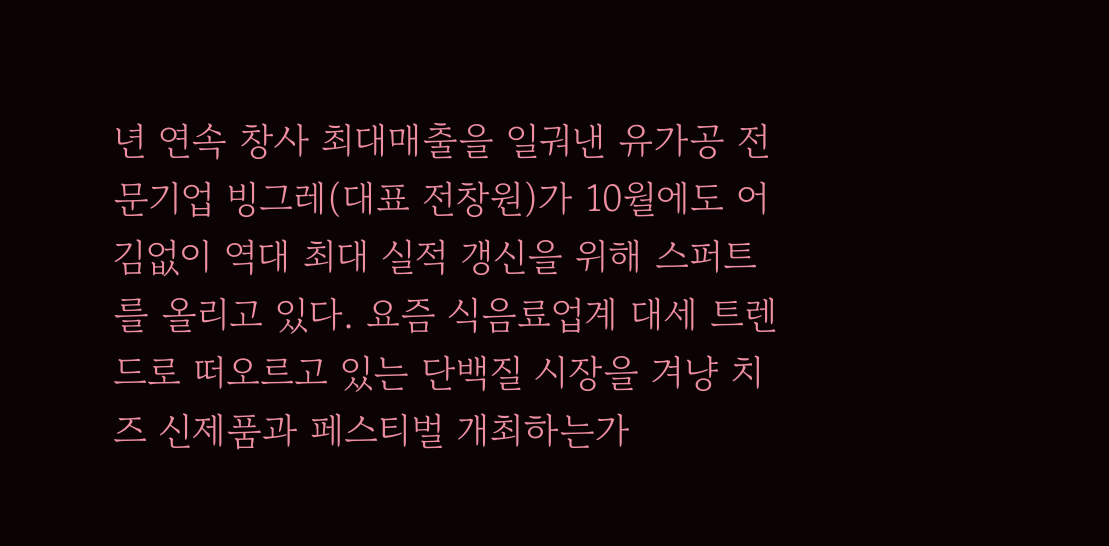년 연속 창사 최대매출을 일궈낸 유가공 전문기업 빙그레(대표 전창원)가 10월에도 어김없이 역대 최대 실적 갱신을 위해 스퍼트를 올리고 있다. 요즘 식음료업계 대세 트렌드로 떠오르고 있는 단백질 시장을 겨냥 치즈 신제품과 페스티벌 개최하는가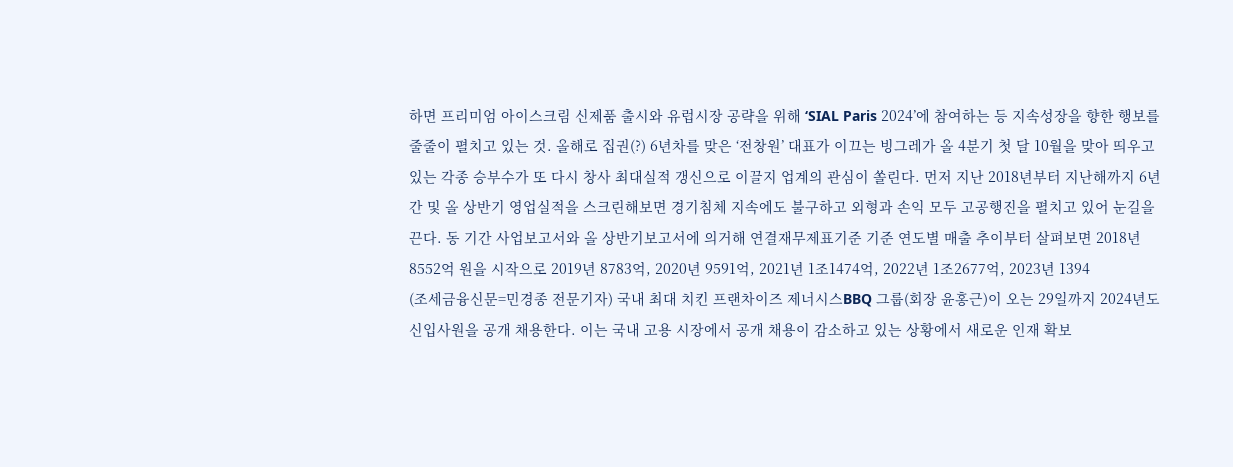하면 프리미엄 아이스크림 신제품 출시와 유럽시장 공략을 위해 ‘SIAL Paris 2024’에 참여하는 등 지속성장을 향한 행보를 줄줄이 펼치고 있는 것. 올해로 집권(?) 6년차를 맞은 ‘전창원’ 대표가 이끄는 빙그레가 올 4분기 첫 달 10월을 맞아 띄우고 있는 각종 승부수가 또 다시 창사 최대실적 갱신으로 이끌지 업계의 관심이 쏠린다. 먼저 지난 2018년부터 지난해까지 6년간 및 올 상반기 영업실적을 스크린해보면 경기침체 지속에도 불구하고 외형과 손익 모두 고공행진을 펼치고 있어 눈길을 끈다. 동 기간 사업보고서와 올 상반기보고서에 의거해 연결재무제표기준 기준 연도별 매출 추이부터 살펴보면 2018년 8552억 원을 시작으로 2019년 8783억, 2020년 9591억, 2021년 1조1474억, 2022년 1조2677억, 2023년 1394
(조세금융신문=민경종 전문기자) 국내 최대 치킨 프랜차이즈 제너시스BBQ 그룹(회장 윤홍근)이 오는 29일까지 2024년도 신입사원을 공개 채용한다. 이는 국내 고용 시장에서 공개 채용이 감소하고 있는 상황에서 새로운 인재 확보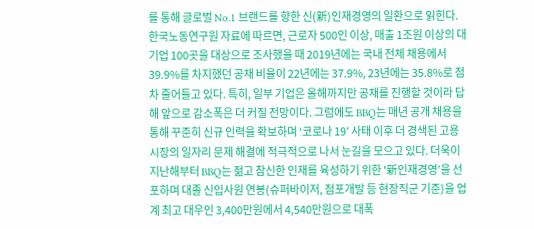를 통해 글로벌 No.1 브랜드를 향한 신(新)인재경영의 일환으로 읽힌다. 한국노동연구원 자료에 따르면, 근로자 500인 이상, 매출 1조원 이상의 대기업 100곳을 대상으로 조사했을 때 2019년에는 국내 전체 채용에서 39.9%를 차지했던 공채 비율이 22년에는 37.9%, 23년에는 35.8%로 점차 줄어들고 있다. 특히, 일부 기업은 올해까지만 공채를 진행할 것이라 답해 앞으로 감소폭은 더 커질 전망이다. 그럼에도 BBQ는 매년 공개 채용을 통해 꾸준히 신규 인력을 확보하며 ‘코로나 19’ 사태 이후 더 경색된 고용 시장의 일자리 문제 해결에 적극적으로 나서 눈길을 모으고 있다. 더욱이 지난해부터 BBQ는 젊고 참신한 인재를 육성하기 위한 '新인재경영’을 선포하며 대졸 신입사원 연봉(슈퍼바이저, 점포개발 등 현장직군 기준)을 업계 최고 대우인 3,400만원에서 4,540만원으로 대폭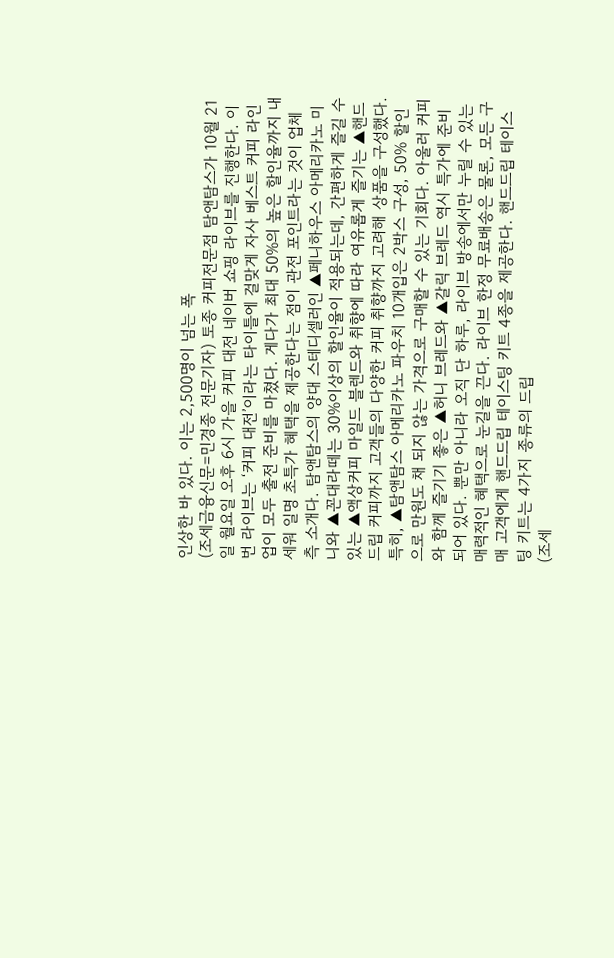인상한 바 있다. 이는 2,500명이 넘는 폭
(조세금융신문=민경종 전문기자) 토종 커피전문점 탐앤탐스가 10월 21일 월요일 오후 6시 가을 커피 대전 네이버 쇼핑 라이브를 진행한다. 이번 라이브는 ‘커피 대전’이라는 타이틀에 걸맞게 자사 베스트 커피 라인업이 모두 출전 준비를 마쳤다. 게다가 최대 50%의 높은 할인율까지 내세워 일명 초특가 혜택을 제공한다는 점이 관전 포인트라는 것이 업체 측 소개다. 탐앤탐스의 양대 스테디셀러인 ▲페니하우스 아메리카노 미니와 ▲꼰대라떼는 30%이상의 할인율이 적용되는데, 간편하게 즐길 수 있는 ▲액상커피 마일드 블렌드와 취향에 따라 여유롭게 즐기는 ▲핸드드립 커피까지 고객들의 다양한 커피 취향까지 고려해 상품을 구성했다. 특히, ▲탐앤탐스 아메리카노 파우치 10개입은 2박스 구성, 50% 할인으로 만원도 채 되지 않는 가격으로 구매할 수 있는 기회다. 아울러 커피와 함께 즐기기 좋은 ▲허니 브레드와 ▲갈릭 브레드 역시 특가에 준비되어 있다. 뿐만 아니라 오직 단 하루, 라이브 방송에서만 누릴 수 있는 매력적인 혜택으로 눈길을 끈다. 라이브 한정 무료배송은 물론, 모든 구매 고객에게 핸드드립 테이스팅 키트 4종을 제공한다. 핸드드립 테이스팅 키트는 4가지 종류의 드립
(조세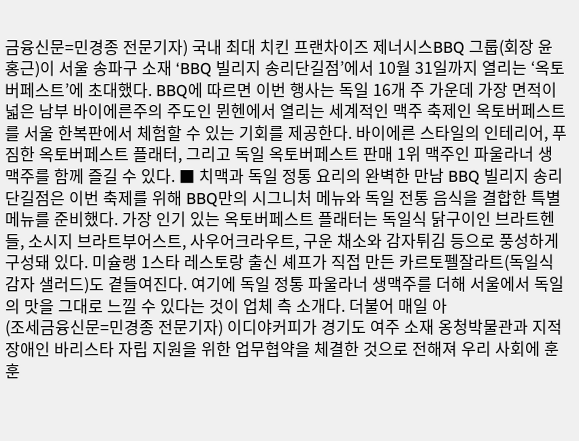금융신문=민경종 전문기자) 국내 최대 치킨 프랜차이즈 제너시스BBQ 그룹(회장 윤홍근)이 서울 송파구 소재 ‘BBQ 빌리지 송리단길점’에서 10월 31일까지 열리는 ‘옥토버페스트’에 초대했다. BBQ에 따르면 이번 행사는 독일 16개 주 가운데 가장 면적이 넓은 남부 바이에른주의 주도인 뮌헨에서 열리는 세계적인 맥주 축제인 옥토버페스트를 서울 한복판에서 체험할 수 있는 기회를 제공한다. 바이에른 스타일의 인테리어, 푸짐한 옥토버페스트 플래터, 그리고 독일 옥토버페스트 판매 1위 맥주인 파울라너 생맥주를 함께 즐길 수 있다. ■ 치맥과 독일 정통 요리의 완벽한 만남 BBQ 빌리지 송리단길점은 이번 축제를 위해 BBQ만의 시그니처 메뉴와 독일 전통 음식을 결합한 특별 메뉴를 준비했다. 가장 인기 있는 옥토버페스트 플래터는 독일식 닭구이인 브라트헨들, 소시지 브라트부어스트, 사우어크라우트, 구운 채소와 감자튀김 등으로 풍성하게 구성돼 있다. 미슐랭 1스타 레스토랑 출신 셰프가 직접 만든 카르토펠잘라트(독일식 감자 샐러드)도 곁들여진다. 여기에 독일 정통 파울라너 생맥주를 더해 서울에서 독일의 맛을 그대로 느낄 수 있다는 것이 업체 측 소개다. 더불어 매일 아
(조세금융신문=민경종 전문기자) 이디야커피가 경기도 여주 소재 옹청박물관과 지적장애인 바리스타 자립 지원을 위한 업무협약을 체결한 것으로 전해져 우리 사회에 훈훈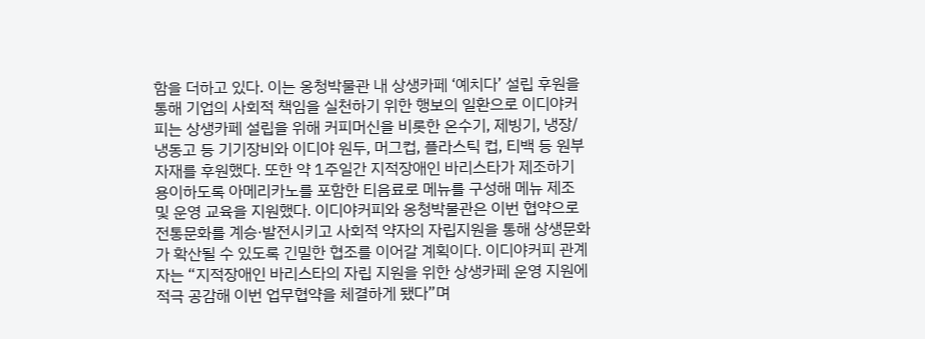함을 더하고 있다. 이는 옹청박물관 내 상생카페 ‘예치다’ 설립 후원을 통해 기업의 사회적 책임을 실천하기 위한 행보의 일환으로 이디야커피는 상생카페 설립을 위해 커피머신을 비롯한 온수기, 제빙기, 냉장/냉동고 등 기기장비와 이디야 원두, 머그컵, 플라스틱 컵, 티백 등 원부자재를 후원했다. 또한 약 1주일간 지적장애인 바리스타가 제조하기 용이하도록 아메리카노를 포함한 티음료로 메뉴를 구성해 메뉴 제조 및 운영 교육을 지원했다. 이디야커피와 옹청박물관은 이번 협약으로 전통문화를 계승·발전시키고 사회적 약자의 자립지원을 통해 상생문화가 확산될 수 있도록 긴밀한 협조를 이어갈 계획이다. 이디야커피 관계자는 “지적장애인 바리스타의 자립 지원을 위한 상생카페 운영 지원에 적극 공감해 이번 업무협약을 체결하게 됐다”며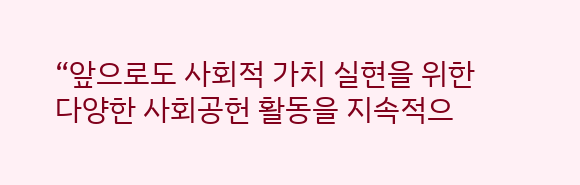“앞으로도 사회적 가치 실현을 위한 다양한 사회공헌 활동을 지속적으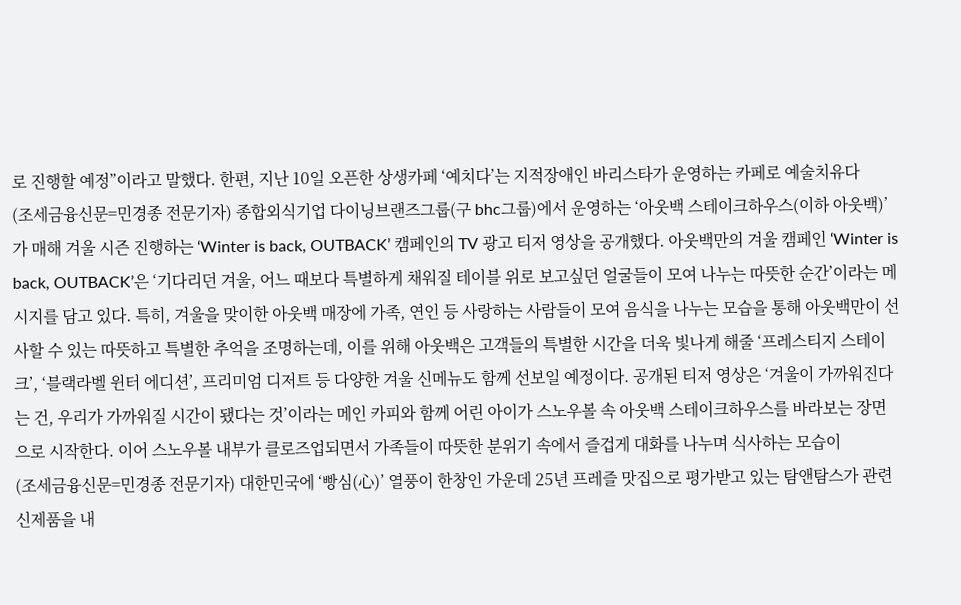로 진행할 예정”이라고 말했다. 한편, 지난 10일 오픈한 상생카페 ‘예치다’는 지적장애인 바리스타가 운영하는 카페로 예술치유다
(조세금융신문=민경종 전문기자) 종합외식기업 다이닝브랜즈그룹(구 bhc그룹)에서 운영하는 ‘아웃백 스테이크하우스(이하 아웃백)’가 매해 겨울 시즌 진행하는 ‘Winter is back, OUTBACK’ 캠페인의 TV 광고 티저 영상을 공개했다. 아웃백만의 겨울 캠페인 ‘Winter is back, OUTBACK’은 ‘기다리던 겨울, 어느 때보다 특별하게 채워질 테이블 위로 보고싶던 얼굴들이 모여 나누는 따뜻한 순간’이라는 메시지를 담고 있다. 특히, 겨울을 맞이한 아웃백 매장에 가족, 연인 등 사랑하는 사람들이 모여 음식을 나누는 모습을 통해 아웃백만이 선사할 수 있는 따뜻하고 특별한 추억을 조명하는데, 이를 위해 아웃백은 고객들의 특별한 시간을 더욱 빛나게 해줄 ‘프레스티지 스테이크’, ‘블랙라벨 윈터 에디션’, 프리미엄 디저트 등 다양한 겨울 신메뉴도 함께 선보일 예정이다. 공개된 티저 영상은 ‘겨울이 가까워진다는 건, 우리가 가까워질 시간이 됐다는 것’이라는 메인 카피와 함께 어린 아이가 스노우볼 속 아웃백 스테이크하우스를 바라보는 장면으로 시작한다. 이어 스노우볼 내부가 클로즈업되면서 가족들이 따뜻한 분위기 속에서 즐겁게 대화를 나누며 식사하는 모습이
(조세금융신문=민경종 전문기자) 대한민국에 ‘빵심(心)’ 열풍이 한창인 가운데 25년 프레즐 맛집으로 평가받고 있는 탐앤탐스가 관련 신제품을 내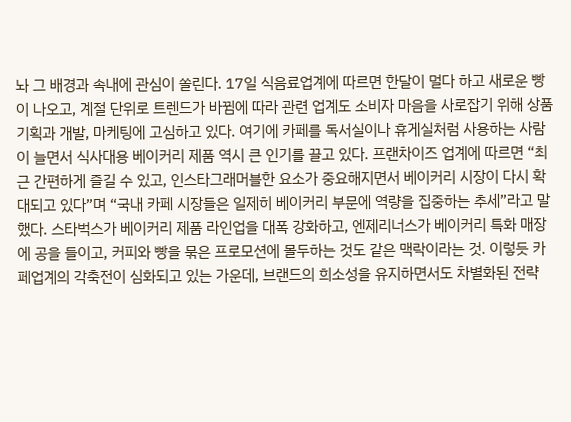놔 그 배경과 속내에 관심이 쏠린다. 17일 식음료업계에 따르면 한달이 멀다 하고 새로운 빵이 나오고, 계절 단위로 트렌드가 바뀜에 따라 관련 업계도 소비자 마음을 사로잡기 위해 상품 기획과 개발, 마케팅에 고심하고 있다. 여기에 카페를 독서실이나 휴게실처럼 사용하는 사람이 늘면서 식사대용 베이커리 제품 역시 큰 인기를 끌고 있다. 프랜차이즈 업계에 따르면 “최근 간편하게 즐길 수 있고, 인스타그래머블한 요소가 중요해지면서 베이커리 시장이 다시 확대되고 있다”며 “국내 카페 시장들은 일제히 베이커리 부문에 역량을 집중하는 추세”라고 말했다. 스타벅스가 베이커리 제품 라인업을 대폭 강화하고, 엔제리너스가 베이커리 특화 매장에 공을 들이고, 커피와 빵을 묶은 프로모션에 몰두하는 것도 같은 맥락이라는 것. 이렇듯 카페업계의 각축전이 심화되고 있는 가운데, 브랜드의 희소성을 유지하면서도 차별화된 전략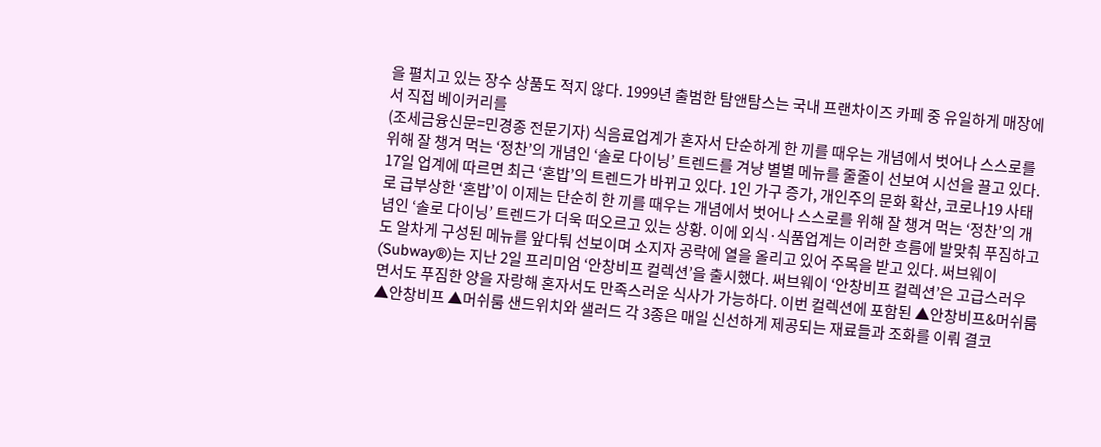을 펼치고 있는 장수 상품도 적지 않다. 1999년 출범한 탐앤탐스는 국내 프랜차이즈 카페 중 유일하게 매장에서 직접 베이커리를
(조세금융신문=민경종 전문기자) 식음료업계가 혼자서 단순하게 한 끼를 때우는 개념에서 벗어나 스스로를 위해 잘 챙겨 먹는 ‘정찬’의 개념인 ‘솔로 다이닝’ 트렌드를 겨냥 별별 메뉴를 줄줄이 선보여 시선을 끌고 있다. 17일 업계에 따르면 최근 ‘혼밥’의 트렌드가 바뀌고 있다. 1인 가구 증가, 개인주의 문화 확산, 코로나19 사태로 급부상한 ‘혼밥’이 이제는 단순히 한 끼를 때우는 개념에서 벗어나 스스로를 위해 잘 챙겨 먹는 ‘정찬’의 개념인 ‘솔로 다이닝’ 트렌드가 더욱 떠오르고 있는 상황. 이에 외식·식품업계는 이러한 흐름에 발맞춰 푸짐하고도 알차게 구성된 메뉴를 앞다퉈 선보이며 소지자 공략에 열을 올리고 있어 주목을 받고 있다. 써브웨이(Subway®)는 지난 2일 프리미엄 ‘안창비프 컬렉션’을 출시했다. 써브웨이 ‘안창비프 컬렉션’은 고급스러우면서도 푸짐한 양을 자랑해 혼자서도 만족스러운 식사가 가능하다. 이번 컬렉션에 포함된 ▲안창비프&머쉬룸 ▲안창비프 ▲머쉬룸 샌드위치와 샐러드 각 3종은 매일 신선하게 제공되는 재료들과 조화를 이뤄 결코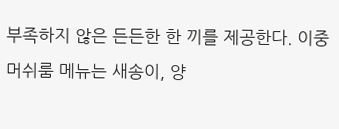부족하지 않은 든든한 한 끼를 제공한다. 이중 머쉬룸 메뉴는 새송이, 양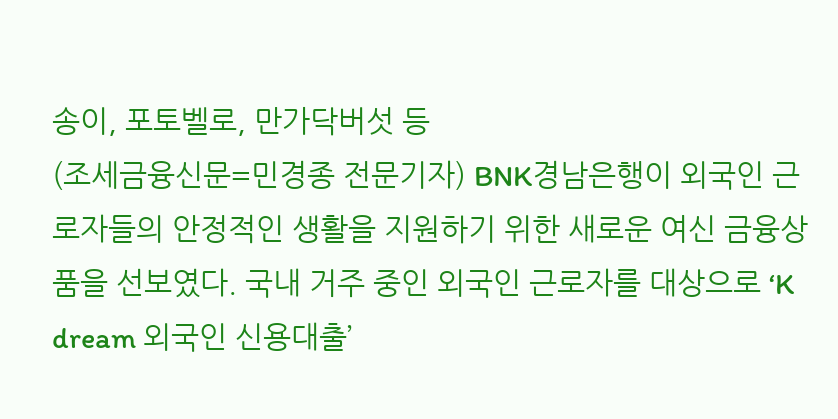송이, 포토벨로, 만가닥버섯 등
(조세금융신문=민경종 전문기자) BNK경남은행이 외국인 근로자들의 안정적인 생활을 지원하기 위한 새로운 여신 금융상품을 선보였다. 국내 거주 중인 외국인 근로자를 대상으로 ‘K dream 외국인 신용대출’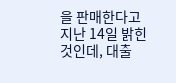을 판매한다고 지난 14일 밝힌 것인데, 대출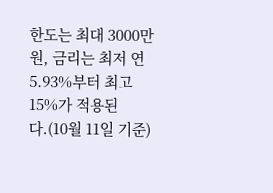한도는 최대 3000만원, 금리는 최저 연 5.93%부터 최고 15%가 적용된다.(10월 11일 기준)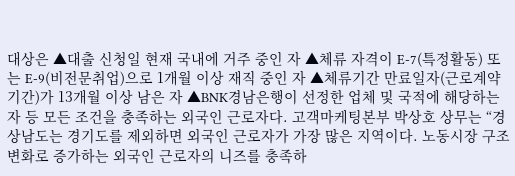대상은 ▲대출 신청일 현재 국내에 거주 중인 자 ▲체류 자격이 E-7(특정활동) 또는 E-9(비전문취업)으로 1개월 이상 재직 중인 자 ▲체류기간 만료일자(근로계약기간)가 13개월 이상 남은 자 ▲BNK경남은행이 선정한 업체 및 국적에 해당하는 자 등 모든 조건을 충족하는 외국인 근로자다. 고객마케팅본부 박상호 상무는 “경상남도는 경기도를 제외하면 외국인 근로자가 가장 많은 지역이다. 노동시장 구조 변화로 증가하는 외국인 근로자의 니즈를 충족하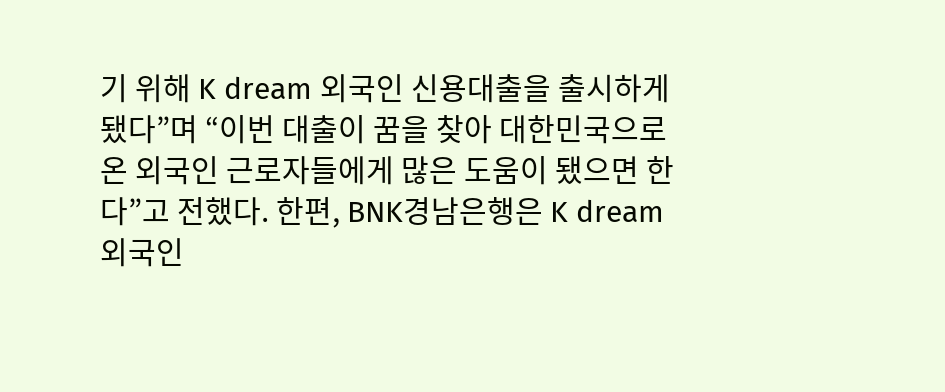기 위해 K dream 외국인 신용대출을 출시하게 됐다”며 “이번 대출이 꿈을 찾아 대한민국으로 온 외국인 근로자들에게 많은 도움이 됐으면 한다”고 전했다. 한편, BNK경남은행은 K dream 외국인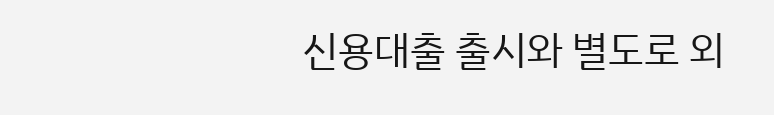신용대출 출시와 별도로 외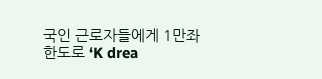국인 근로자들에게 1만좌 한도로 ‘K drea